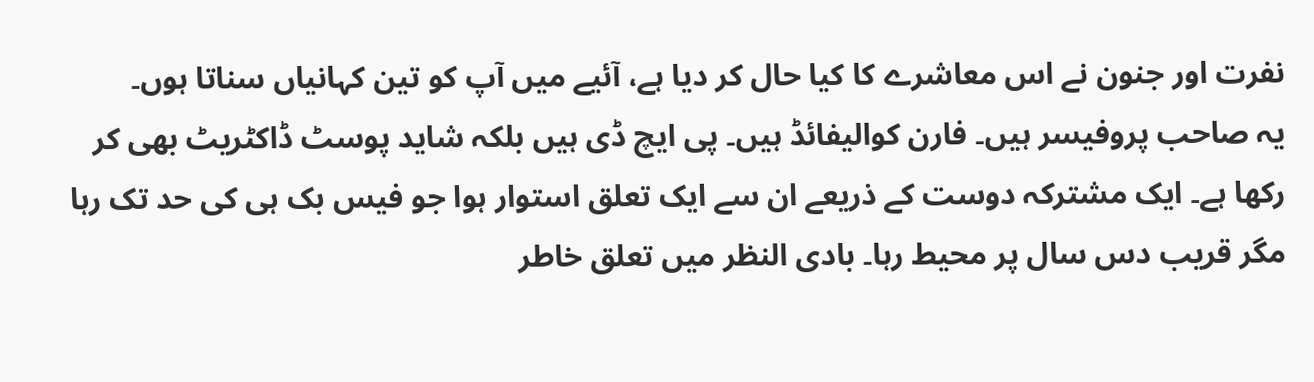نفرت اور جنون نے اس معاشرے کا کیا حال کر دیا ہے، آئیے میں آپ کو تین کہانیاں سناتا ہوں۔
یہ صاحب پروفیسر ہیں۔ فارن کوالیفائڈ ہیں۔ پی ایچ ڈی ہیں بلکہ شاید پوسٹ ڈاکٹریٹ بھی کر رکھا ہے۔ ایک مشترکہ دوست کے ذریعے ان سے ایک تعلق استوار ہوا جو فیس بک ہی کی حد تک رہا مگر قریب دس سال پر محیط رہا۔ بادی النظر میں تعلق خاطر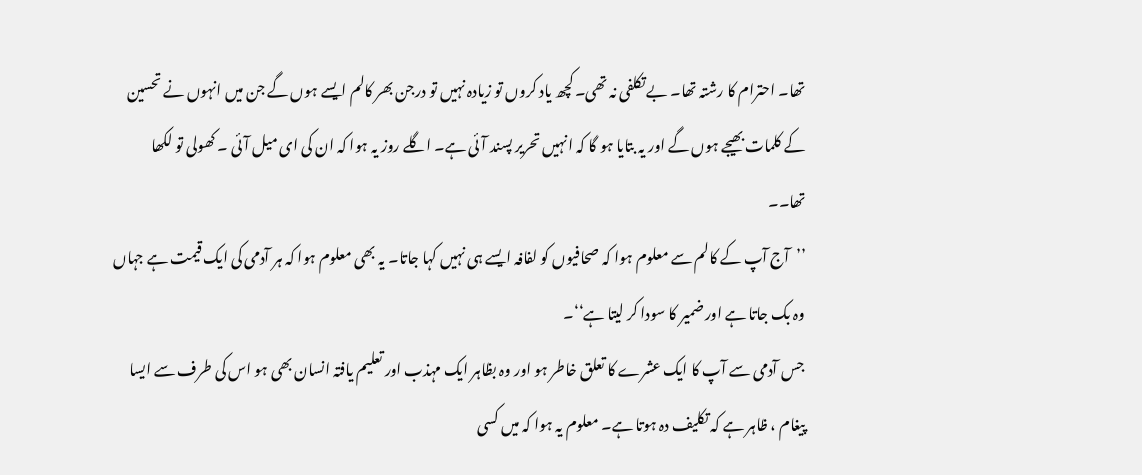تھا۔ احترام کا رشتہ تھا۔ بے تکلفی نہ تھی۔ کچھ یاد کروں تو زیادہ نہیں تو درجن بھر کالم ایسے ہوں گے جن میں انہوں نے تحسین کے کلمات بھیجے ہوں گے اور یہ بتایا ہو گا کہ انہیں تحریر پسند آئی ہے۔ اگلے روز یہ ہوا کہ ان کی ای میل آئی ۔ کھولی تو لکھا تھا۔۔
’’آج آپ کے کالم سے معلوم ہوا کہ صحافیوں کو لفافہ ایسے ہی نہیں کہا جاتا۔ یہ بھی معلوم ہوا کہ ہر آدمی کی ایک قیمت ہے جہاں وہ بک جاتا ہے اور ضمیر کا سودا کر لیتا ہے‘‘۔
جس آدمی سے آپ کا ایک عشرے کا تعلق خاطر ہو اور وہ بظاہر ایک مہذب اور تعلیم یافتہ انسان بھی ہو اس کی طرف سے ایسا پیغام ، ظاہر ہے کہ تکلیف دہ ہوتا ہے۔ معلوم یہ ہوا کہ میں کسی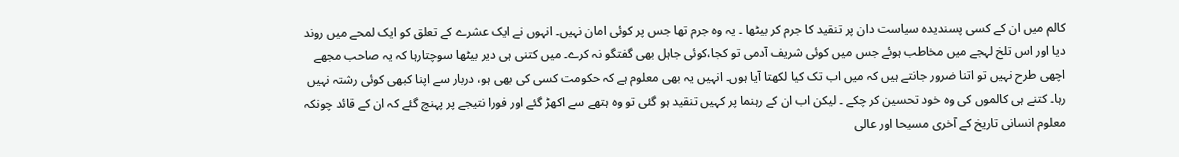کالم میں ان کے کسی پسندیدہ سیاست دان پر تنقید کا جرم کر بیٹھا ۔ یہ وہ جرم تھا جس پر کوئی امان نہیں۔ انہوں نے ایک عشرے کے تعلق کو ایک لمحے میں روند دیا اور اس تلخ لہجے میں مخاطب ہوئے جس میں کوئی شریف آدمی تو کجا،کوئی جاہل بھی گفتگو نہ کرے۔ میں کتنی ہی دیر بیٹھا سوچتارہا کہ یہ صاحب مجھے اچھی طرح نہیں تو اتنا ضرور جانتے ہیں کہ میں اب تک کیا لکھتا آیا ہوں۔ انہیں یہ بھی معلوم ہے کہ حکومت کسی کی بھی ہو، دربار سے اپنا کبھی کوئی رشتہ نہیں رہا۔ کتنے ہی کالموں کی وہ خود تحسین کر چکے ۔ لیکن اب ان کے رہنما پر کہیں تنقید ہو گئی تو وہ ہتھے سے اکھڑ گئے اور فورا نتیجے پر پہنچ گئے کہ ان کے قائد چونکہ معلوم انسانی تاریخ کے آخری مسیحا اور عالی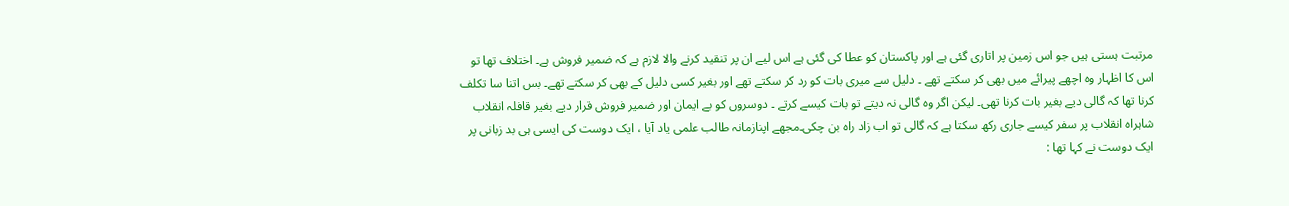مرتبت ہستی ہیں جو اس زمین پر اتاری گئی ہے اور پاکستان کو عطا کی گئی ہے اس لیے ان پر تنقید کرنے والا لازم ہے کہ ضمیر فروش ہے۔ اختلاف تھا تو اس کا اظہار وہ اچھے پیرائے میں بھی کر سکتے تھے ۔ دلیل سے میری بات کو رد کر سکتے تھے اور بغیر کسی دلیل کے بھی کر سکتے تھے۔ بس اتنا سا تکلف کرنا تھا کہ گالی دیے بغیر بات کرنا تھی۔ لیکن اگر وہ گالی نہ دیتے تو بات کیسے کرتے ۔ دوسروں کو بے ایمان اور ضمیر فروش قرار دیے بغیر قافلہ انقلاب شاہراہ انقلاب پر سفر کیسے جاری رکھ سکتا ہے کہ گالی تو اب زاد راہ بن چکی۔مجھے اپنازمانہ طالب علمی یاد آیا ، ایک دوست کی ایسی ہی بد زبانی پر ایک دوست نے کہا تھا :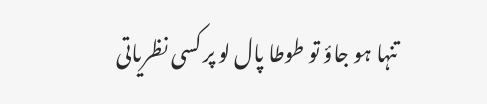تنہا ہو جاؤ تو طوطا پال لو پر کسی نظریاتی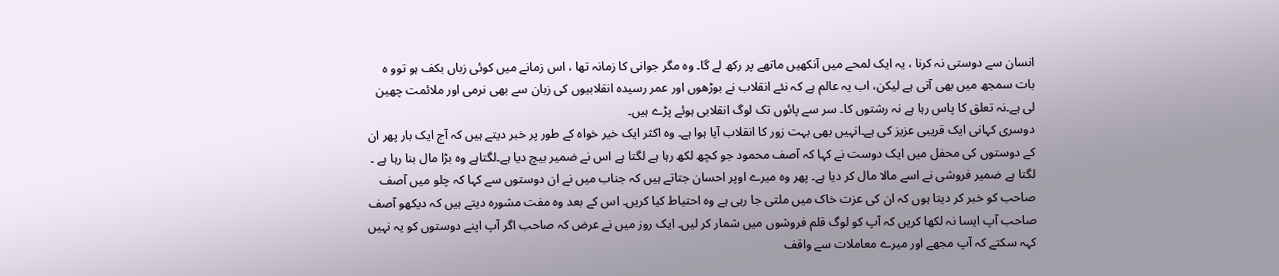انسان سے دوستی نہ کرنا ، یہ ایک لمحے میں آنکھیں ماتھے پر رکھ لے گا۔ وہ مگر جوانی کا زمانہ تھا ، اس زمانے میں کوئی زباں بکف ہو توو ہ بات سمجھ میں بھی آتی ہے لیکن، اب یہ عالم ہے کہ نئے انقلاب نے بوڑھوں اور عمر رسیدہ انقلابیوں کی زبان سے بھی نرمی اور ملائمت چھین لی ہے۔نہ تعلق کا پاس رہا ہے نہ رشتوں کا۔ سر سے پائوں تک لوگ انقلابی ہوئے پڑے ہیں۔
دوسری کہانی ایک قریبی عزیز کی ہے۔انہیں بھی بہت زور کا انقلاب آیا ہوا ہے۔ وہ اکثر ایک خیر خواہ کے طور پر خبر دیتے ہیں کہ آج ایک بار پھر ان کے دوستوں کی محفل میں ایک دوست نے کہا کہ آصف محمود جو کچھ لکھ رہا ہے لگتا ہے اس نے ضمیر بیچ دیا ہے۔لگتاہے وہ بڑا مال بنا رہا ہے ۔ لگتا ہے ضمیر فروشی نے اسے مالا مال کر دیا ہے۔ پھر وہ میرے اوپر احسان جتاتے ہیں کہ جناب میں نے ان دوستوں سے کہا کہ چلو میں آصف صاحب کو خبر کر دیتا ہوں کہ ان کی عزت خاک میں ملتی جا رہی ہے وہ احتیاط کیا کریں۔ اس کے بعد وہ مفت مشورہ دیتے ہیں کہ دیکھو آصف صاحب آپ ایسا نہ لکھا کریں کہ آپ کو لوگ قلم فروشوں میں شمار کر لیں۔ ایک روز میں نے عرض کہ صاحب اگر آپ اپنے دوستوں کو یہ نہیں کہہ سکتے کہ آپ مجھے اور میرے معاملات سے واقف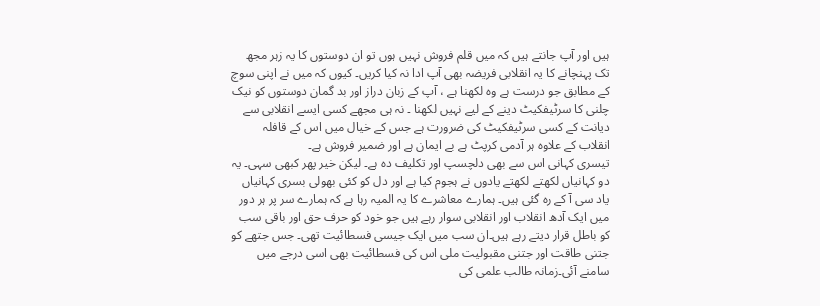ہیں اور آپ جانتے ہیں کہ میں قلم فروش نہیں ہوں تو ان دوستوں کا یہ زہر مجھ تک پہنچانے کا یہ انقلابی فریضہ بھی آپ ادا نہ کیا کریں۔ کیوں کہ میں نے اپنی سوچ کے مطابق جو درست ہے وہ لکھنا ہے ، آپ کے زبان دراز اور بد گمان دوستوں کو نیک چلنی کا سرٹیفکیٹ دینے کے لیے نہیں لکھنا ۔ نہ ہی مجھے کسی ایسے انقلابی سے دیانت کے کسی سرٹیفکیٹ کی ضرورت ہے جس کے خیال میں اس کے قافلہ انقلاب کے علاوہ ہر آدمی کرپٹ ہے بے ایمان ہے اور ضمیر فروش ہے۔
تیسری کہانی اس سے بھی دلچسپ اور تکلیف دہ ہے۔ لیکن خیر پھر کبھی سہی۔ یہ دو کہانیاں لکھتے لکھتے یادوں نے ہجوم کیا ہے اور دل کو کئی بھولی بسری کہانیاں یاد سی آ کے رہ گئی ہیں۔ ہمارے معاشرے کا یہ المیہ رہا ہے کہ ہمارے سر پر ہر دور میں ایک آدھ انقلاب اور انقلابی سوار رہے ہیں جو خود کو حرف حق اور باقی سب کو باطل قرار دیتے رہے ہیں۔ان سب میں ایک جیسی فسطائیت تھی۔ جس جتھے کو جتنی طاقت اور جتنی مقبولیت ملی اس کی فسطائیت بھی اسی درجے میں سامنے آئی۔زمانہ طالب علمی کی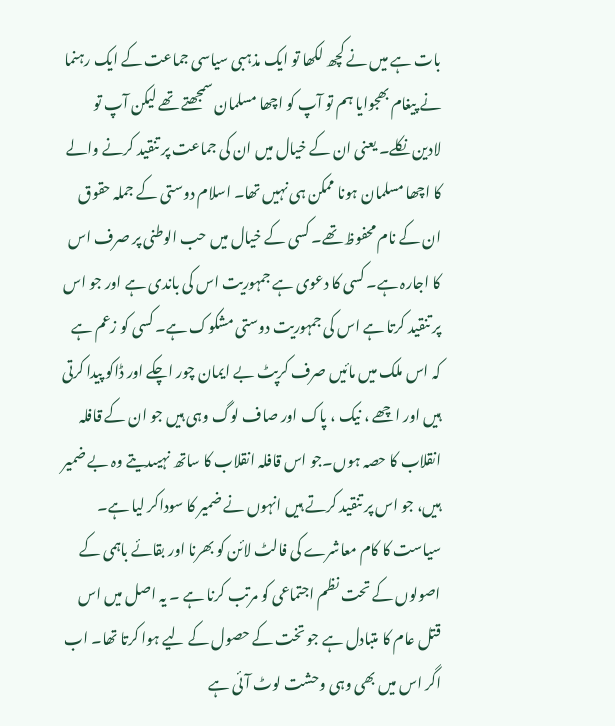بات ہے میں نے کچھ لکھا تو ایک مذہبی سیاسی جماعت کے ایک رہنما نے پیغام بھجوایا ہم تو آپ کو اچھا مسلمان سمجھتے تھے لیکن آپ تو لادین نکلے۔ یعنی ان کے خیال میں ان کی جماعت پر تنقید کرنے والے کا اچھا مسلمان ہونا ممکن ہی نہیں تھا۔ اسلام دوستی کے جملہ حقوق ان کے نام محفوظ تھے۔ کسی کے خیال میں حب الوطنی پر صرف اس کا اجارہ ہے۔ کسی کا دعوی ہے جمہوریت اس کی باندی ہے اور جو اس پر تنقید کرتا ہے اس کی جمہوریت دوستی مشکوک ہے۔ کسی کو زعم ہے کہ اس ملک میں مائیں صرف کرپٹ بے ایمان چور اچکے اور ڈاکو پیدا کرتی ہیں اور اچھے ، نیک ، پاک اور صاف لوگ وہی ہیں جو ان کے قافلہ انقلاب کا حصہ ہوں۔جو اس قافلہ انقلاب کا ساتھ نہیںدیتے وہ بے ضمیر ہیں، جو اس پر تنقید کرتے ہیں انہوں نے ضمیر کا سوداکر لیا ہے۔ سیاست کا کام معاشرے کی فالٹ لائن کو بھرنا اور بقائے باہمی کے اصولوں کے تحت نظم اجتماعی کو مرتب کرنا ہے ۔ یہ اصل میں اس قتل عام کا متبادل ہے جو تخت کے حصول کے لیے ہوا کرتا تھا۔ اب اگر اس میں بھی وہی وحشت لوٹ آئی ہے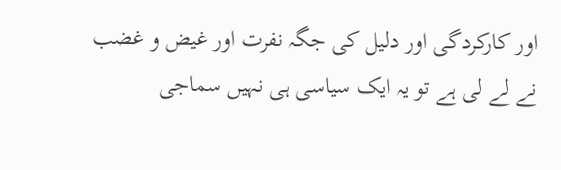اور کارکردگی اور دلیل کی جگہ نفرت اور غیض و غضب نے لے لی ہے تو یہ ایک سیاسی ہی نہیں سماجی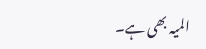المیہ بھی ہے۔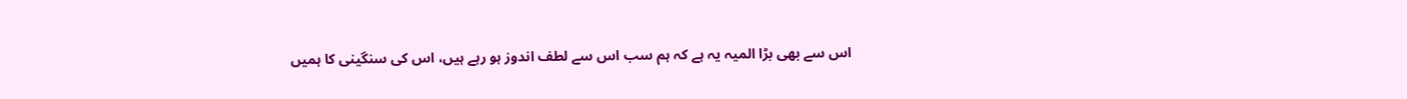اس سے بھی بڑا المیہ یہ ہے کہ ہم سب اس سے لطف اندوز ہو رہے ہیں، اس کی سنگینی کا ہمیں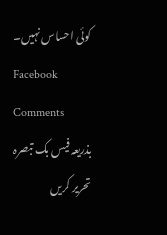کوئی احساس نہیں۔
Facebook Comments
بذریعہ فیس بک تبصرہ تحریر کریں